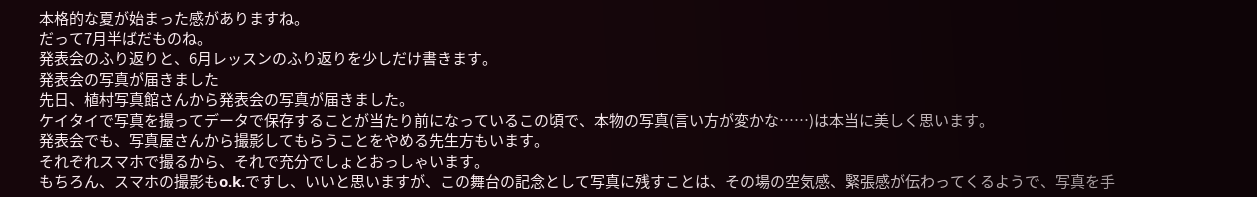本格的な夏が始まった感がありますね。
だって7月半ばだものね。
発表会のふり返りと、6月レッスンのふり返りを少しだけ書きます。
発表会の写真が届きました
先日、植村写真館さんから発表会の写真が届きました。
ケイタイで写真を撮ってデータで保存することが当たり前になっているこの頃で、本物の写真(言い方が変かな……)は本当に美しく思います。
発表会でも、写真屋さんから撮影してもらうことをやめる先生方もいます。
それぞれスマホで撮るから、それで充分でしょとおっしゃいます。
もちろん、スマホの撮影もo.k.ですし、いいと思いますが、この舞台の記念として写真に残すことは、その場の空気感、緊張感が伝わってくるようで、写真を手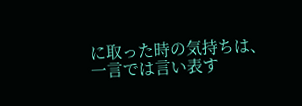に取った時の気持ちは、一言では言い表す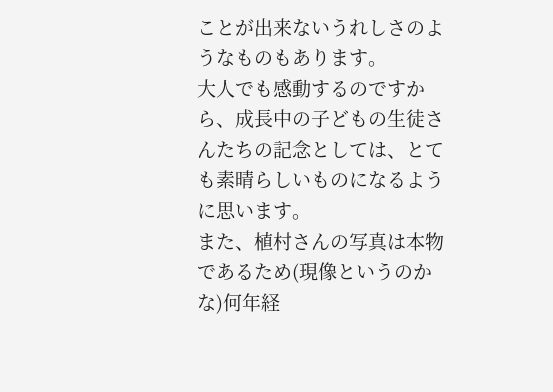ことが出来ないうれしさのようなものもあります。
大人でも感動するのですから、成長中の子どもの生徒さんたちの記念としては、とても素晴らしいものになるように思います。
また、植村さんの写真は本物であるため(現像というのかな)何年経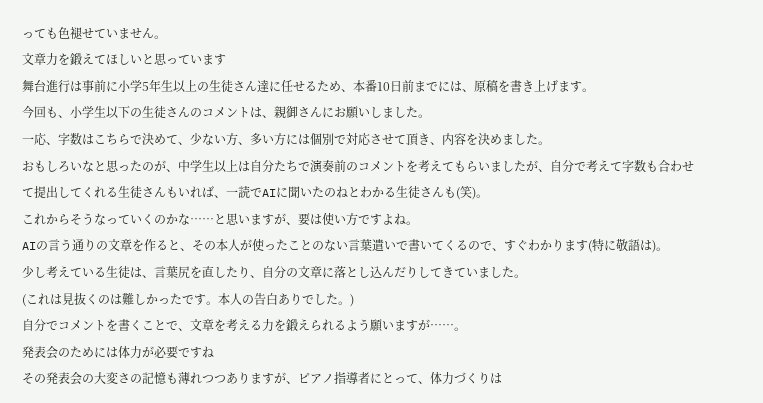っても色褪せていません。
文章力を鍛えてほしいと思っています
舞台進行は事前に小学5年生以上の生徒さん達に任せるため、本番10日前までには、原稿を書き上げます。
今回も、小学生以下の生徒さんのコメントは、親御さんにお願いしました。
一応、字数はこちらで決めて、少ない方、多い方には個別で対応させて頂き、内容を決めました。
おもしろいなと思ったのが、中学生以上は自分たちで演奏前のコメントを考えてもらいましたが、自分で考えて字数も合わせて提出してくれる生徒さんもいれば、一読でAIに聞いたのねとわかる生徒さんも(笑)。
これからそうなっていくのかな……と思いますが、要は使い方ですよね。
AIの言う通りの文章を作ると、その本人が使ったことのない言葉遣いで書いてくるので、すぐわかります(特に敬語は)。
少し考えている生徒は、言葉尻を直したり、自分の文章に落とし込んだりしてきていました。
(これは見抜くのは難しかったです。本人の告白ありでした。)
自分でコメントを書くことで、文章を考える力を鍛えられるよう願いますが……。
発表会のためには体力が必要ですね
その発表会の大変さの記憶も薄れつつありますが、ピアノ指導者にとって、体力づくりは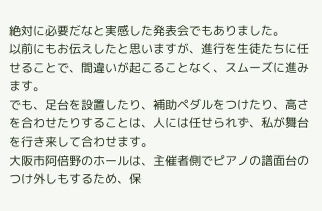絶対に必要だなと実感した発表会でもありました。
以前にもお伝えしたと思いますが、進行を生徒たちに任せることで、間違いが起こることなく、スムーズに進みます。
でも、足台を設置したり、補助ペダルをつけたり、高さを合わせたりすることは、人には任せられず、私が舞台を行き来して合わせます。
大阪市阿倍野のホールは、主催者側でピアノの譜面台のつけ外しもするため、保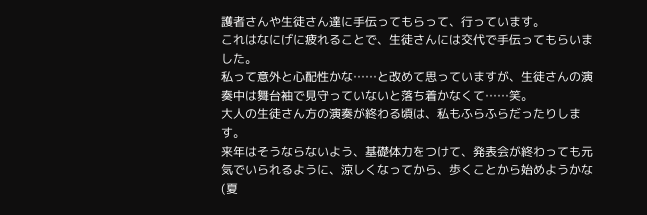護者さんや生徒さん達に手伝ってもらって、行っています。
これはなにげに疲れることで、生徒さんには交代で手伝ってもらいました。
私って意外と心配性かな……と改めて思っていますが、生徒さんの演奏中は舞台袖で見守っていないと落ち着かなくて……笑。
大人の生徒さん方の演奏が終わる頃は、私もふらふらだったりします。
来年はそうならないよう、基礎体力をつけて、発表会が終わっても元気でいられるように、涼しくなってから、歩くことから始めようかな(夏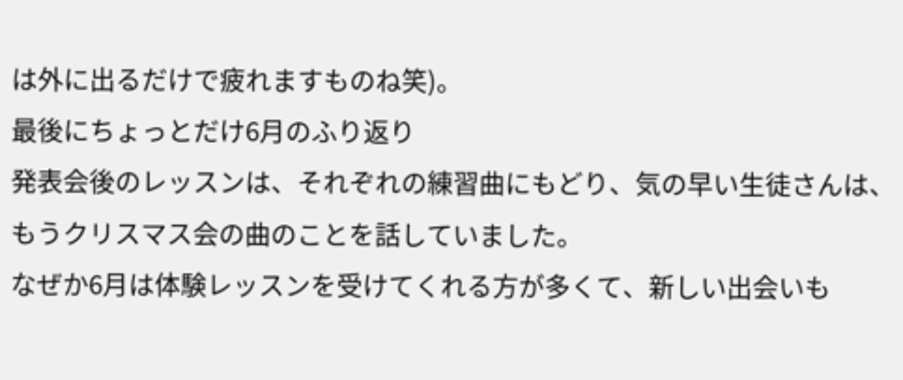は外に出るだけで疲れますものね笑)。
最後にちょっとだけ6月のふり返り
発表会後のレッスンは、それぞれの練習曲にもどり、気の早い生徒さんは、もうクリスマス会の曲のことを話していました。
なぜか6月は体験レッスンを受けてくれる方が多くて、新しい出会いも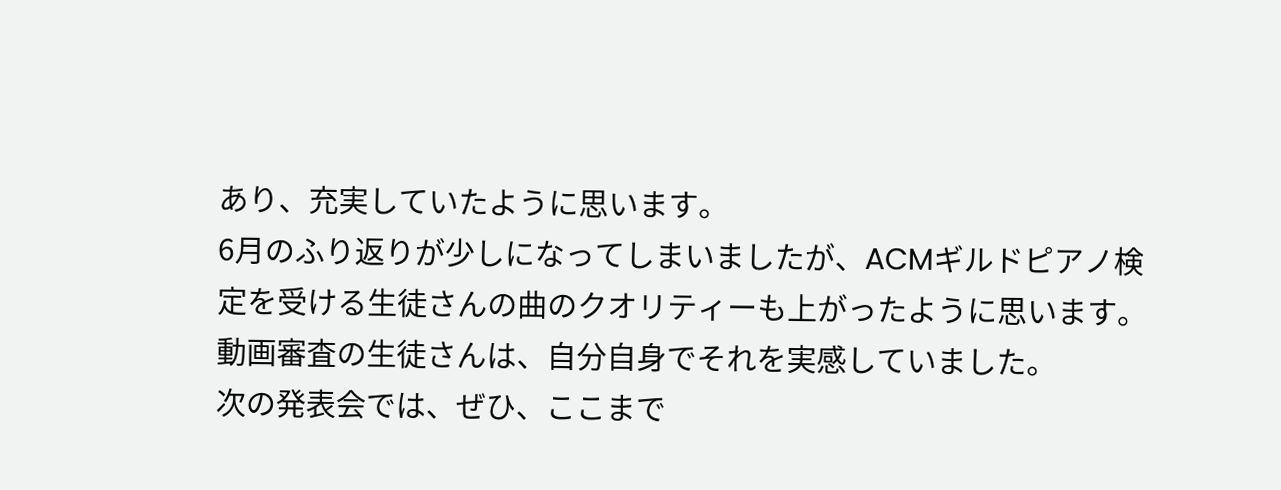あり、充実していたように思います。
6月のふり返りが少しになってしまいましたが、ACMギルドピアノ検定を受ける生徒さんの曲のクオリティーも上がったように思います。
動画審査の生徒さんは、自分自身でそれを実感していました。
次の発表会では、ぜひ、ここまで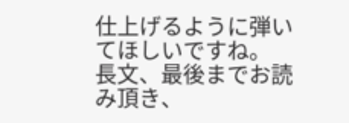仕上げるように弾いてほしいですね。
長文、最後までお読み頂き、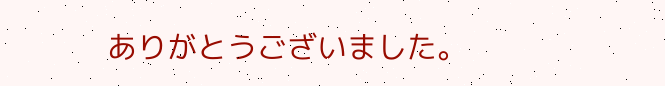ありがとうございました。